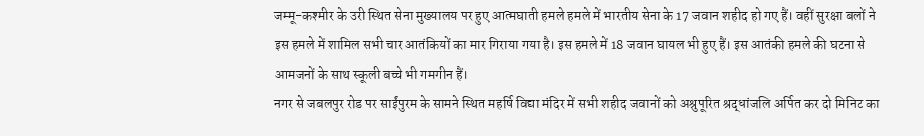जम्मू-कश्मीर के उरी स्थित सेना मुख्यालय पर हुए आत्मघाती हमले हमले में भारतीय सेना के 17 जवान शहीद हो गए हैं। वहीं सुरक्षा बलों ने इस हमले में शामिल सभी चार आतंकियों का मार गिराया गया है। इस हमले में 18 जवान घायल भी हुए हैं। इस आतंकी हमले की घटना से आमजनों के साथ स्कूली बच्चे भी गमगीन हैं।
नगर से जबलपुर रोड पर साईंपुरम के सामने स्थित महर्षि विद्या मंदिर में सभी शहीद जवानों को अश्रुपूरित श्रद्धांजलि अर्पित कर दो मिनिट का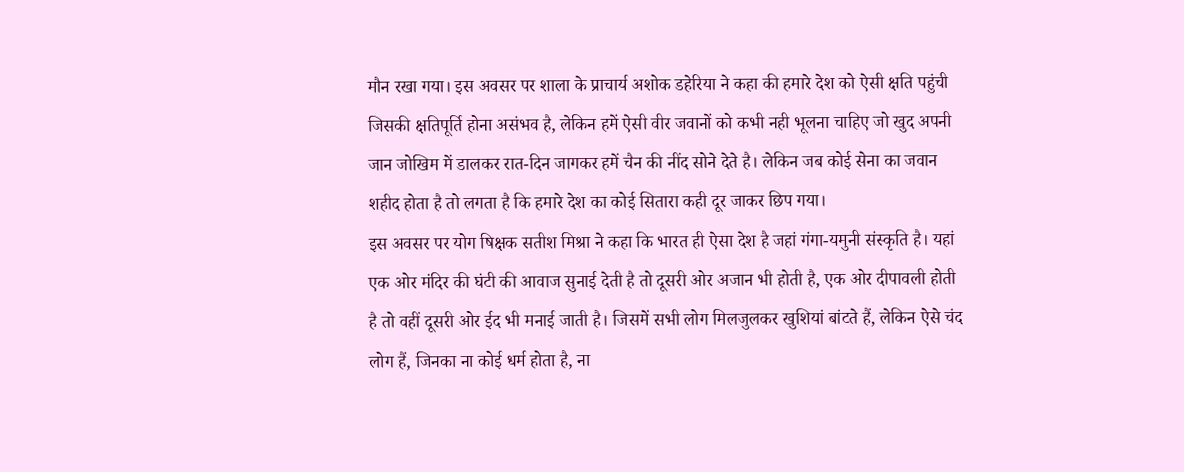मौन रखा गया। इस अवसर पर शाला के प्राचार्य अशोक डहेरिया ने कहा की हमारे देश को ऐसी क्षति पहुंची जिसकी क्षतिपूर्ति होना असंभव है, लेकिन हमें ऐसी वीर जवानों को कभी नही भूलना चाहिए जो खुद अपनी जान जोखिम में डालकर रात-दिन जागकर हमें चैन की नींद सोने देते है। लेकिन जब कोई सेना का जवान शहीद होता है तो लगता है कि हमारे देश का कोई सितारा कही दूर जाकर छिप गया।
इस अवसर पर योग षिक्षक सतीश मिश्रा ने कहा कि भारत ही ऐसा देश है जहां गंगा-यमुनी संस्कृति है। यहां एक ओर मंदिर की घंटी की आवाज सुनाई देती है तो दूसरी ओर अजान भी होती है, एक ओर दीपावली होती है तो वहीं दूसरी ओर ईद भी मनाई जाती है। जिसमें सभी लोग मिलजुलकर खुशियां बांटते हैं, लेकिन ऐसे चंद लोग हैं, जिनका ना कोई धर्म होता है, ना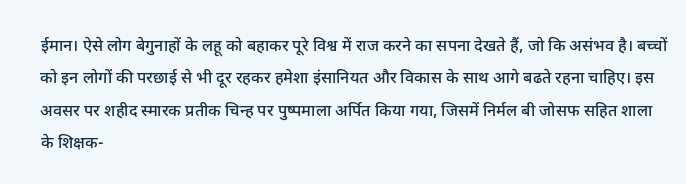ईमान। ऐसे लोग बेगुनाहों के लहू को बहाकर पूरे विश्व में राज करने का सपना देखते हैं, जो कि असंभव है। बच्चों को इन लोगों की परछाई से भी दूर रहकर हमेशा इंसानियत और विकास के साथ आगे बढते रहना चाहिए। इस अवसर पर शहीद स्मारक प्रतीक चिन्ह पर पुष्पमाला अर्पित किया गया, जिसमें निर्मल बी जोसफ सहित शाला के शिक्षक-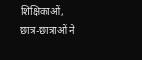शिक्षिकाओं, छात्र-छात्राओं ने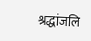श्रद्धांजलि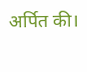अर्पित की।